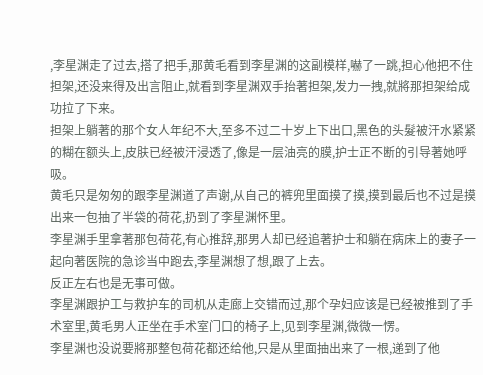,李星渊走了过去,搭了把手,那黄毛看到李星渊的这副模样,嚇了一跳,担心他把不住担架,还没来得及出言阻止,就看到李星渊双手抬著担架,发力一拽,就將那担架给成功拉了下来。
担架上躺著的那个女人年纪不大,至多不过二十岁上下出口,黑色的头髮被汗水紧紧的糊在额头上,皮肤已经被汗浸透了,像是一层油亮的膜,护士正不断的引导著她呼吸。
黄毛只是匆匆的跟李星渊道了声谢,从自己的裤兜里面摸了摸,摸到最后也不过是摸出来一包抽了半袋的荷花,扔到了李星渊怀里。
李星渊手里拿著那包荷花,有心推辞,那男人却已经追著护士和躺在病床上的妻子一起向著医院的急诊当中跑去,李星渊想了想,跟了上去。
反正左右也是无事可做。
李星渊跟护工与救护车的司机从走廊上交错而过,那个孕妇应该是已经被推到了手术室里,黄毛男人正坐在手术室门口的椅子上,见到李星渊,微微一愣。
李星渊也没说要將那整包荷花都还给他,只是从里面抽出来了一根,递到了他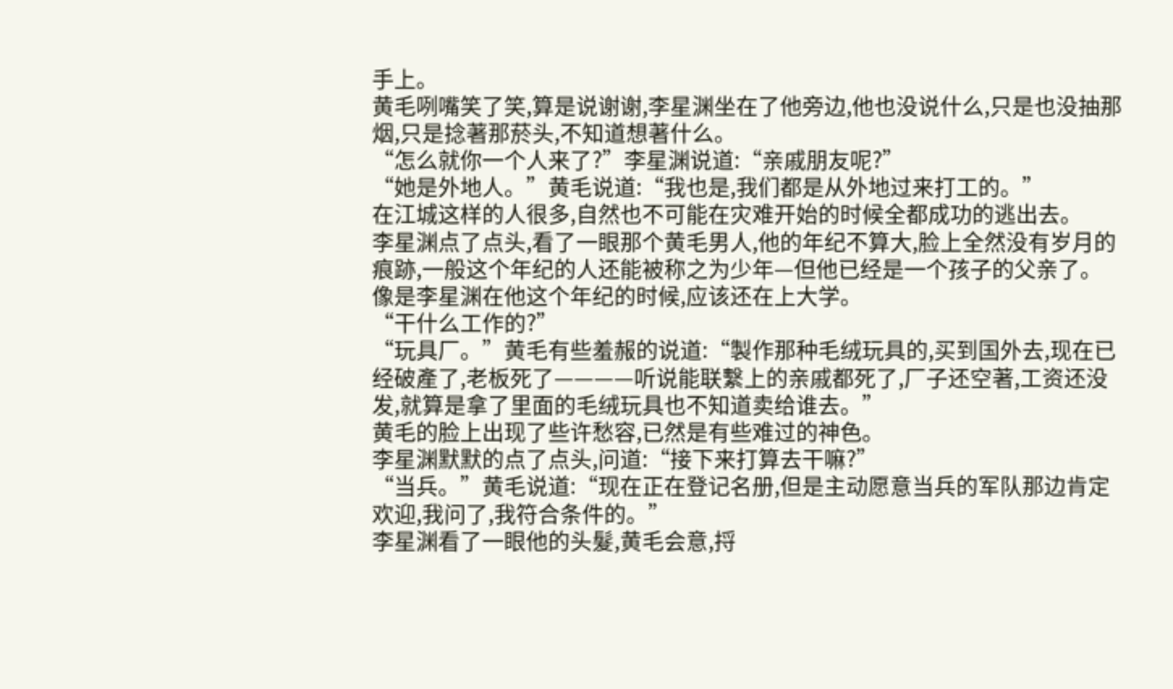手上。
黄毛咧嘴笑了笑,算是说谢谢,李星渊坐在了他旁边,他也没说什么,只是也没抽那烟,只是捻著那菸头,不知道想著什么。
“怎么就你一个人来了?”李星渊说道:“亲戚朋友呢?”
“她是外地人。”黄毛说道:“我也是,我们都是从外地过来打工的。”
在江城这样的人很多,自然也不可能在灾难开始的时候全都成功的逃出去。
李星渊点了点头,看了一眼那个黄毛男人,他的年纪不算大,脸上全然没有岁月的痕跡,一般这个年纪的人还能被称之为少年—但他已经是一个孩子的父亲了。
像是李星渊在他这个年纪的时候,应该还在上大学。
“干什么工作的?”
“玩具厂。”黄毛有些羞赧的说道:“製作那种毛绒玩具的,买到国外去,现在已经破產了,老板死了————听说能联繫上的亲戚都死了,厂子还空著,工资还没发,就算是拿了里面的毛绒玩具也不知道卖给谁去。”
黄毛的脸上出现了些许愁容,已然是有些难过的神色。
李星渊默默的点了点头,问道:“接下来打算去干嘛?”
“当兵。”黄毛说道:“现在正在登记名册,但是主动愿意当兵的军队那边肯定欢迎,我问了,我符合条件的。”
李星渊看了一眼他的头髮,黄毛会意,捋